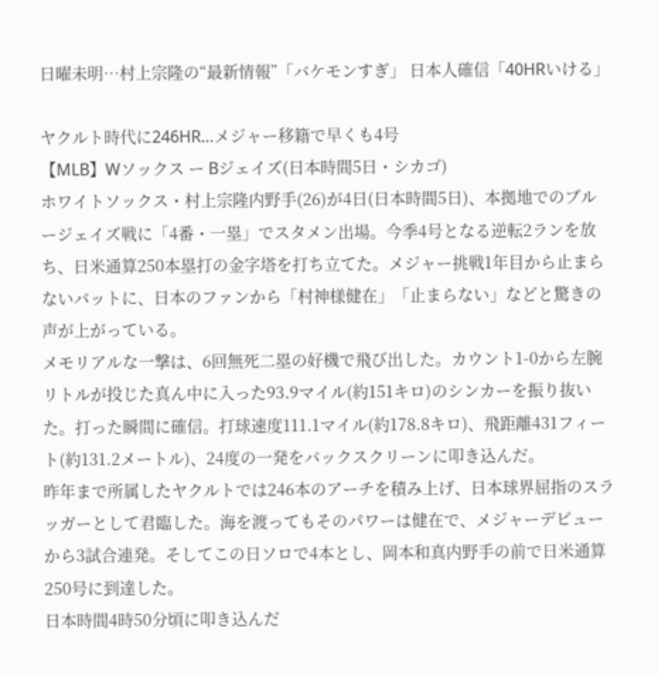日曜未明…村上宗隆の“最新情報”「バケモンすぎ」 日本人確信「40HRいける」

ヤクルト時代に246HR…メジャー移籍で早くも4号
【MLB】Wソックス ー Bジェイズ(日本時間5日・シカゴ)
ホワイトソックス・村上宗隆内野手(26)が4日(日本時間5日)、本拠地でのブルージェイズ戦に「4番・一塁」でスタメン出場。今季4号となる逆転2ランを放ち、日米通算250本塁打の金字塔を打ち立てた。メジャー挑戦1年目から止まらないバットに、日本のファンから「村神様健在」「止まらない」などと驚きの声が上がっている。
メモリアルな一撃は、6回無死二塁の好機で飛び出した。カウント1-0から左腕リトルが投じた真ん中に入った93.9マイル(約151キロ)のシンカーを振り抜いた。打った瞬間に確信。打球速度111.1マイル(約178.8キロ)、飛距離431フィート(約131.2メートル)、24度の一発をバックスクリーンに叩き込んだ。
昨年まで所属したヤクルトでは246本のアーチを積み上げ、日本球界屈指のスラッガーとして君臨した。海を渡ってもそのパワーは健在で、メジャーデビューから3試合連発。そしてこの日ソロで4本とし、岡本和真内野手の前で日米通算250号に到達した。
日本時間4時50分頃に叩き込んだ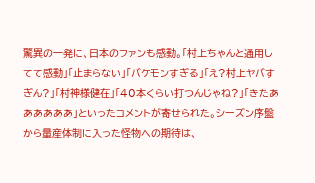驚異の一発に、日本のファンも感動。「村上ちゃんと通用してて感動」「止まらない」「バケモンすぎる」「え?村上ヤバすぎん?」「村神様健在」「40本くらい打つんじゃね?」「きたああああああ」といったコメントが寄せられた。シーズン序盤から量産体制に入った怪物への期待は、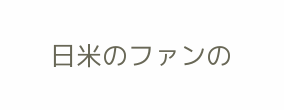日米のファンの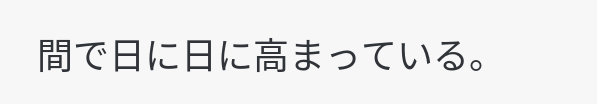間で日に日に高まっている。